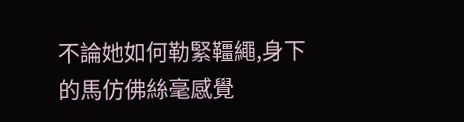不論她如何勒緊韁繩,身下的馬仿佛絲毫感覺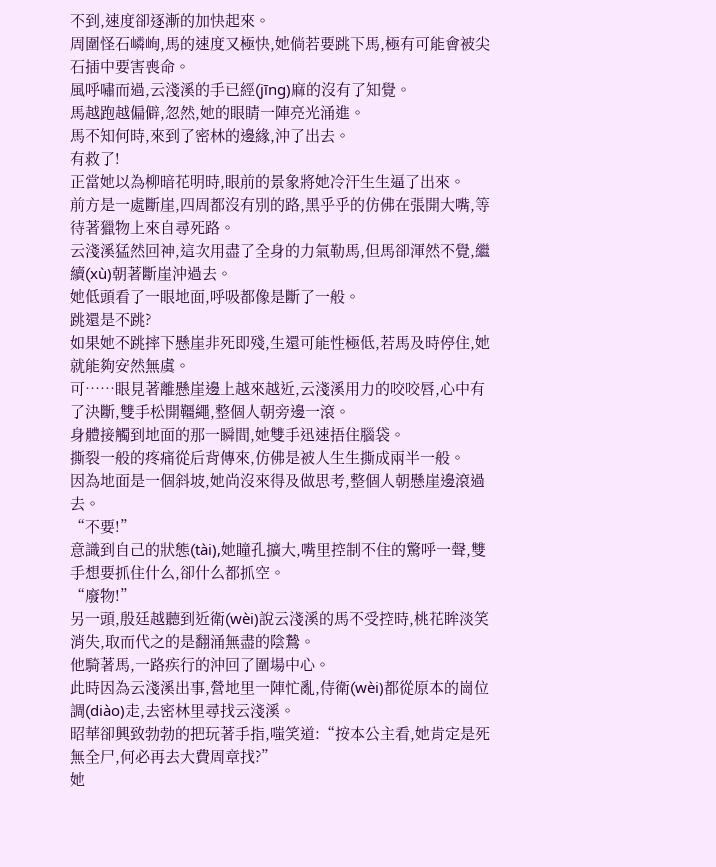不到,速度卻逐漸的加快起來。
周圍怪石嶙峋,馬的速度又極快,她倘若要跳下馬,極有可能會被尖石插中要害喪命。
風呼嘯而過,云淺溪的手已經(jīng)麻的沒有了知覺。
馬越跑越偏僻,忽然,她的眼睛一陣亮光涌進。
馬不知何時,來到了密林的邊緣,沖了出去。
有救了!
正當她以為柳暗花明時,眼前的景象將她冷汗生生逼了出來。
前方是一處斷崖,四周都沒有別的路,黑乎乎的仿佛在張開大嘴,等待著獵物上來自尋死路。
云淺溪猛然回神,這次用盡了全身的力氣勒馬,但馬卻渾然不覺,繼續(xù)朝著斷崖沖過去。
她低頭看了一眼地面,呼吸都像是斷了一般。
跳還是不跳?
如果她不跳摔下懸崖非死即殘,生還可能性極低,若馬及時停住,她就能夠安然無虞。
可……眼見著離懸崖邊上越來越近,云淺溪用力的咬咬唇,心中有了決斷,雙手松開韁繩,整個人朝旁邊一滾。
身體接觸到地面的那一瞬間,她雙手迅速捂住腦袋。
撕裂一般的疼痛從后背傳來,仿佛是被人生生撕成兩半一般。
因為地面是一個斜坡,她尚沒來得及做思考,整個人朝懸崖邊滾過去。
“不要!”
意識到自己的狀態(tài),她瞳孔擴大,嘴里控制不住的驚呼一聲,雙手想要抓住什么,卻什么都抓空。
“廢物!”
另一頭,殷廷越聽到近衛(wèi)說云淺溪的馬不受控時,桃花眸淡笑消失,取而代之的是翻涌無盡的陰鷙。
他騎著馬,一路疾行的沖回了圍場中心。
此時因為云淺溪出事,營地里一陣忙亂,侍衛(wèi)都從原本的崗位調(diào)走,去密林里尋找云淺溪。
昭華卻興致勃勃的把玩著手指,嗤笑道:“按本公主看,她肯定是死無全尸,何必再去大費周章找?”
她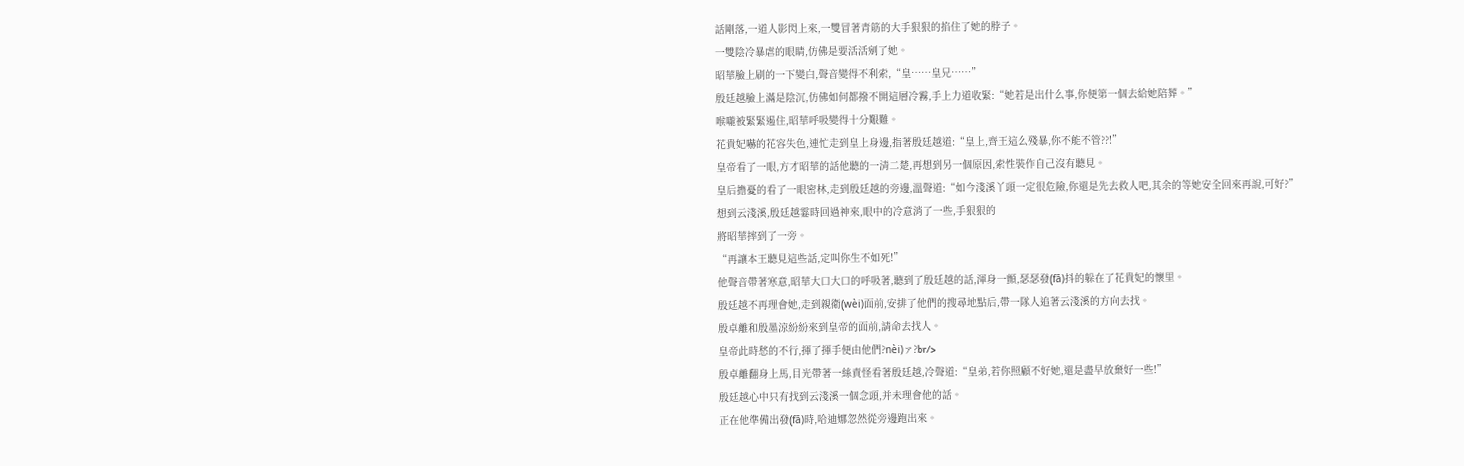話剛落,一道人影閃上來,一雙冒著青筋的大手狠狠的掐住了她的脖子。
一雙陰冷暴虐的眼睛,仿佛是要活活剜了她。
昭華臉上刷的一下變白,聲音變得不利索,“皇……皇兄……”
殷廷越臉上滿是陰沉,仿佛如何都撥不開這層冷霧,手上力道收緊:“她若是出什么事,你便第一個去給她陪葬。”
喉嚨被緊緊遏住,昭華呼吸變得十分艱難。
花貴妃嚇的花容失色,連忙走到皇上身邊,指著殷廷越道:“皇上,齊王這么殘暴,你不能不管??!”
皇帝看了一眼,方才昭華的話他聽的一清二楚,再想到另一個原因,索性裝作自己沒有聽見。
皇后擔憂的看了一眼密林,走到殷廷越的旁邊,溫聲道:“如今淺溪丫頭一定很危險,你還是先去救人吧,其余的等她安全回來再說,可好?”
想到云淺溪,殷廷越霎時回過神來,眼中的冷意消了一些,手狠狠的
將昭華摔到了一旁。
“再讓本王聽見這些話,定叫你生不如死!”
他聲音帶著寒意,昭華大口大口的呼吸著,聽到了殷廷越的話,渾身一顫,瑟瑟發(fā)抖的躲在了花貴妃的懷里。
殷廷越不再理會她,走到親衛(wèi)面前,安排了他們的搜尋地點后,帶一隊人追著云淺溪的方向去找。
殷卓離和殷墨涼紛紛來到皇帝的面前,請命去找人。
皇帝此時愁的不行,揮了揮手便由他們?nèi)ァ?br/>
殷卓離翻身上馬,目光帶著一絲責怪看著殷廷越,冷聲道:“皇弟,若你照顧不好她,還是盡早放棄好一些!”
殷廷越心中只有找到云淺溪一個念頭,并未理會他的話。
正在他準備出發(fā)時,哈迪娜忽然從旁邊跑出來。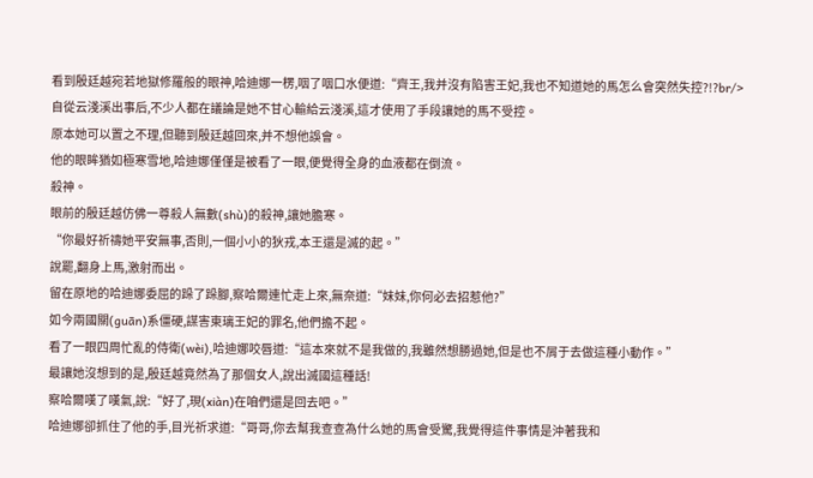看到殷廷越宛若地獄修羅般的眼神,哈迪娜一楞,咽了咽口水便道:“齊王,我并沒有陷害王妃,我也不知道她的馬怎么會突然失控?!?br/>
自從云淺溪出事后,不少人都在議論是她不甘心輸給云淺溪,這才使用了手段讓她的馬不受控。
原本她可以置之不理,但聽到殷廷越回來,并不想他誤會。
他的眼眸猶如極寒雪地,哈迪娜僅僅是被看了一眼,便覺得全身的血液都在倒流。
殺神。
眼前的殷廷越仿佛一尊殺人無數(shù)的殺神,讓她膽寒。
“你最好祈禱她平安無事,否則,一個小小的狄戎,本王還是滅的起。”
說罷,翻身上馬,激射而出。
留在原地的哈迪娜委屈的跺了跺腳,察哈爾連忙走上來,無奈道:“妹妹,你何必去招惹他?”
如今兩國關(guān)系僵硬,謀害東璃王妃的罪名,他們擔不起。
看了一眼四周忙亂的侍衛(wèi),哈迪娜咬唇道:“這本來就不是我做的,我雖然想勝過她,但是也不屑于去做這種小動作。”
最讓她沒想到的是,殷廷越竟然為了那個女人,說出滅國這種話!
察哈爾嘆了嘆氣,說:“好了,現(xiàn)在咱們還是回去吧。”
哈迪娜卻抓住了他的手,目光祈求道:“哥哥,你去幫我查查為什么她的馬會受驚,我覺得這件事情是沖著我和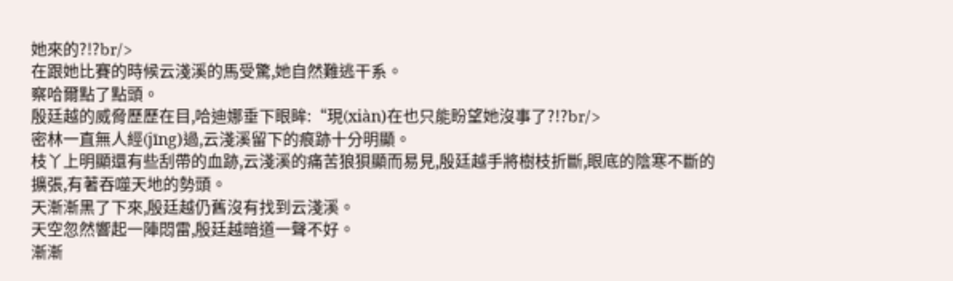她來的?!?br/>
在跟她比賽的時候云淺溪的馬受驚,她自然難逃干系。
察哈爾點了點頭。
殷廷越的威脅歷歷在目,哈迪娜垂下眼眸:“現(xiàn)在也只能盼望她沒事了?!?br/>
密林一直無人經(jīng)過,云淺溪留下的痕跡十分明顯。
枝丫上明顯還有些刮帶的血跡,云淺溪的痛苦狼狽顯而易見,殷廷越手將樹枝折斷,眼底的陰寒不斷的擴張,有著吞噬天地的勢頭。
天漸漸黑了下來,殷廷越仍舊沒有找到云淺溪。
天空忽然響起一陣悶雷,殷廷越暗道一聲不好。
漸漸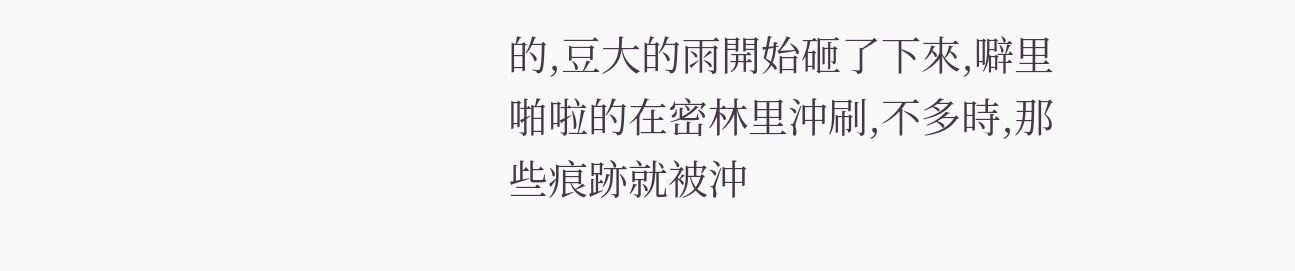的,豆大的雨開始砸了下來,噼里啪啦的在密林里沖刷,不多時,那些痕跡就被沖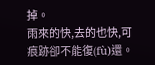掉。
雨來的快,去的也快,可痕跡卻不能復(fù)還。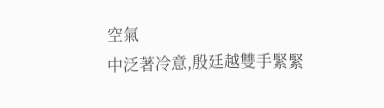空氣
中泛著冷意,殷廷越雙手緊緊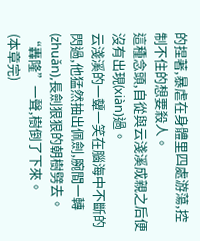的捏著,暴虐在身體里四處游蕩,控制不住的想要殺人。
這種念頭,自從與云淺溪成親之后便沒有出現(xiàn)過。
云淺溪的一顰一笑在腦海中不斷的閃過,他猛然抽出佩劍,腕間一轉(zhuǎn),長劍狠狠的朝樹劈去。
“轟隆”一聲,樹倒了下來。
(本章完)